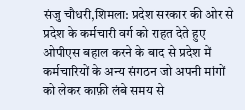संजु चौधरी,शिमला: प्रदेश सरकार की ओर से प्रदेश के कर्मचारी वर्ग को राहत देते हुए ओपीएस बहाल करने के बाद से प्रदेश में कर्मचारियों के अन्य संगठन जो अपनी मांगों को लेकर काफ़ी लंबे समय से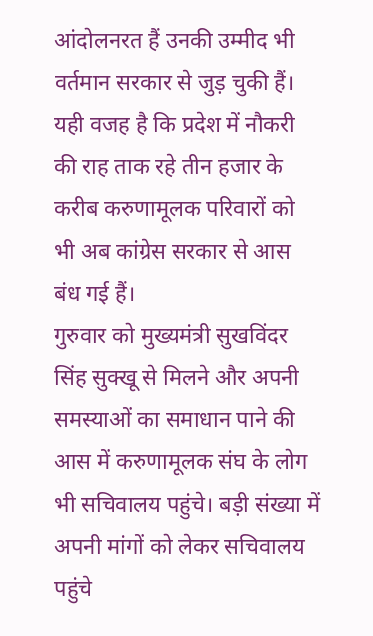आंदोलनरत हैं उनकी उम्मीद भी वर्तमान सरकार से जुड़ चुकी हैं। यही वजह है कि प्रदेश में नौकरी की राह ताक रहे तीन हजार के करीब करुणामूलक परिवारों को भी अब कांग्रेस सरकार से आस बंध गई हैं।
गुरुवार को मुख्यमंत्री सुखविंदर सिंह सुक्खू से मिलने और अपनी समस्याओं का समाधान पाने की आस में करुणामूलक संघ के लोग भी सचिवालय पहुंचे। बड़ी संख्या में अपनी मांगों को लेकर सचिवालय पहुंचे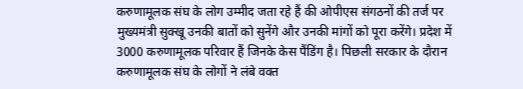करुणामूलक संघ के लोग उम्मीद जता रहे हैं की ओपीएस संगठनों की तर्ज पर मुख्यमंत्री सुक्खू उनकी बातों को सुनेंगे और उनकी मांगों को पूरा करेंगे। प्रदेश में 3000 करुणामूलक परिवार हैं जिनके केस पैंडिंग है। पिछली सरकार के दौरान करुणामूलक संघ के लोगों ने लंबे वक्त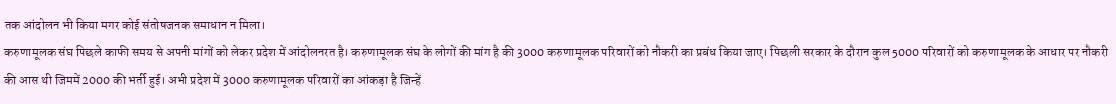तक आंदोलन भी किया मगर कोई संतोषजनक समाधान न मिला।
करुणामूलक संघ पिछले काफी समय से अपनी मांगों को लेकर प्रदेश में आंदोलनरत है। करुणामूलक संघ के लोगों की मांग है की 3000 करुणामूलक परिवारों को नौकरी का प्रबंध किया जाए। पिछली सरकार के दौरान कुल 5000 परिवारों को करुणामूलक के आधार पर नौकरी की आस थी जिममें 2000 की भर्ती हुई। अभी प्रदेश में 3000 करुणामूलक परिवारों का आंकड़ा है जिन्हें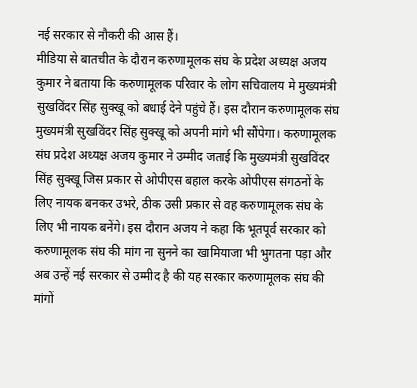नई सरकार से नौकरी की आस हैं।
मीडिया से बातचीत के दौरान करुणामूलक संघ के प्रदेश अध्यक्ष अजय कुमार ने बताया कि करुणामूलक परिवार के लोग सचिवालय मे मुख्यमंत्री सुखविंदर सिंह सुक्खू को बधाई देने पहुंचे हैं। इस दौरान करुणामूलक संघ मुख्यमंत्री सुखविंदर सिंह सुक्खू को अपनी मांगे भी सौंपेगा। करुणामूलक संघ प्रदेश अध्यक्ष अजय कुमार ने उम्मीद जताई कि मुख्यमंत्री सुखविंदर सिंह सुक्खू जिस प्रकार से ओपीएस बहाल करके ओपीएस संगठनों के लिए नायक बनकर उभरे, ठीक उसी प्रकार से वह करुणामूलक संघ के लिए भी नायक बनेंगे। इस दौरान अजय ने कहा कि भूतपूर्व सरकार को करुणामूलक संघ की मांग ना सुनने का खामियाजा भी भुगतना पड़ा और अब उन्हें नई सरकार से उम्मीद है की यह सरकार करुणामूलक संघ की मांगों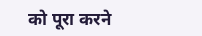को पूरा करने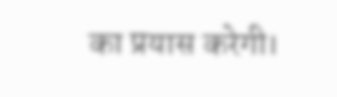का प्रयास करेगी।